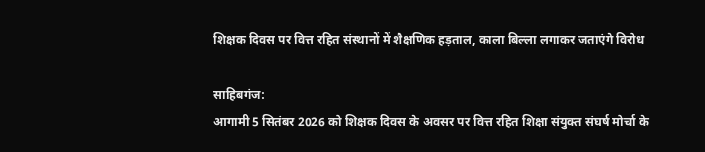शिक्षक दिवस पर वित्त रहित संस्थानों में शैक्षणिक हड़ताल, काला बिल्ला लगाकर जताएंगे विरोध

साहिबगंज:
आगामी 5 सितंबर 2026 को शिक्षक दिवस के अवसर पर वित्त रहित शिक्षा संयुक्त संघर्ष मोर्चा के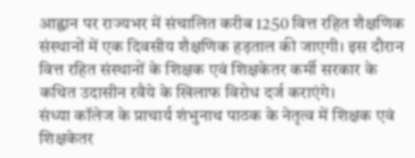आह्वान पर राज्यभर में संचालित करीब 1250 वित्त रहित शैक्षणिक संस्थानों में एक दिवसीय शैक्षणिक हड़ताल की जाएगी। इस दौरान वित्त रहित संस्थानों के शिक्षक एवं शिक्षकेतर कर्मी सरकार के कथित उदासीन रवैये के खिलाफ विरोध दर्ज कराएंगे।
संध्या कॉलेज के प्राचार्य शंभुनाथ पाठक के नेतृत्व में शिक्षक एवं शिक्षकेतर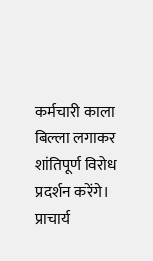कर्मचारी काला बिल्ला लगाकर शांतिपूर्ण विरोध प्रदर्शन करेंगे। प्राचार्य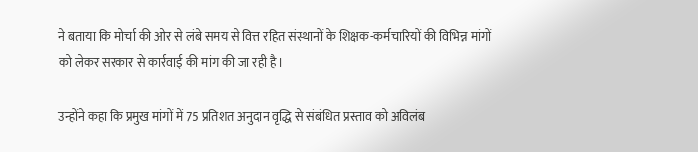ने बताया कि मोर्चा की ओर से लंबे समय से वित्त रहित संस्थानों के शिक्षक-कर्मचारियों की विभिन्न मांगों को लेकर सरकार से कार्रवाई की मांग की जा रही है।

उन्होंने कहा कि प्रमुख मांगों में 75 प्रतिशत अनुदान वृद्धि से संबंधित प्रस्ताव को अविलंब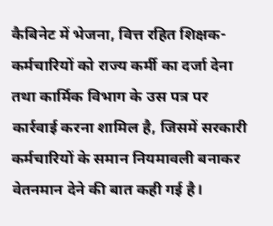कैबिनेट में भेजना, वित्त रहित शिक्षक-कर्मचारियों को राज्य कर्मी का दर्जा देना तथा कार्मिक विभाग के उस पत्र पर कार्रवाई करना शामिल है, जिसमें सरकारी कर्मचारियों के समान नियमावली बनाकर वेतनमान देने की बात कही गई है।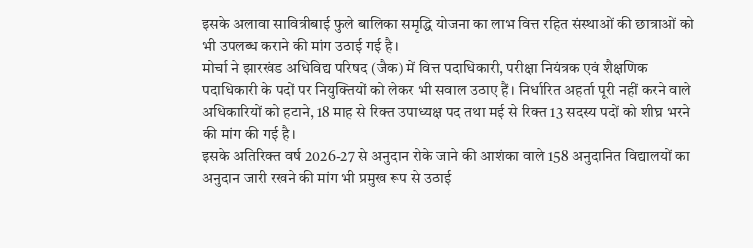इसके अलावा सावित्रीबाई फुले बालिका समृद्धि योजना का लाभ वित्त रहित संस्थाओं की छात्राओं को भी उपलब्ध कराने की मांग उठाई गई है।
मोर्चा ने झारखंड अधिविद्य परिषद (जैक) में वित्त पदाधिकारी, परीक्षा नियंत्रक एवं शैक्षणिक पदाधिकारी के पदों पर नियुक्तियों को लेकर भी सवाल उठाए हैं। निर्धारित अहर्ता पूरी नहीं करने वाले अधिकारियों को हटाने, 18 माह से रिक्त उपाध्यक्ष पद तथा मई से रिक्त 13 सदस्य पदों को शीघ्र भरने की मांग की गई है।
इसके अतिरिक्त वर्ष 2026-27 से अनुदान रोके जाने की आशंका वाले 158 अनुदानित विद्यालयों का अनुदान जारी रखने की मांग भी प्रमुख रूप से उठाई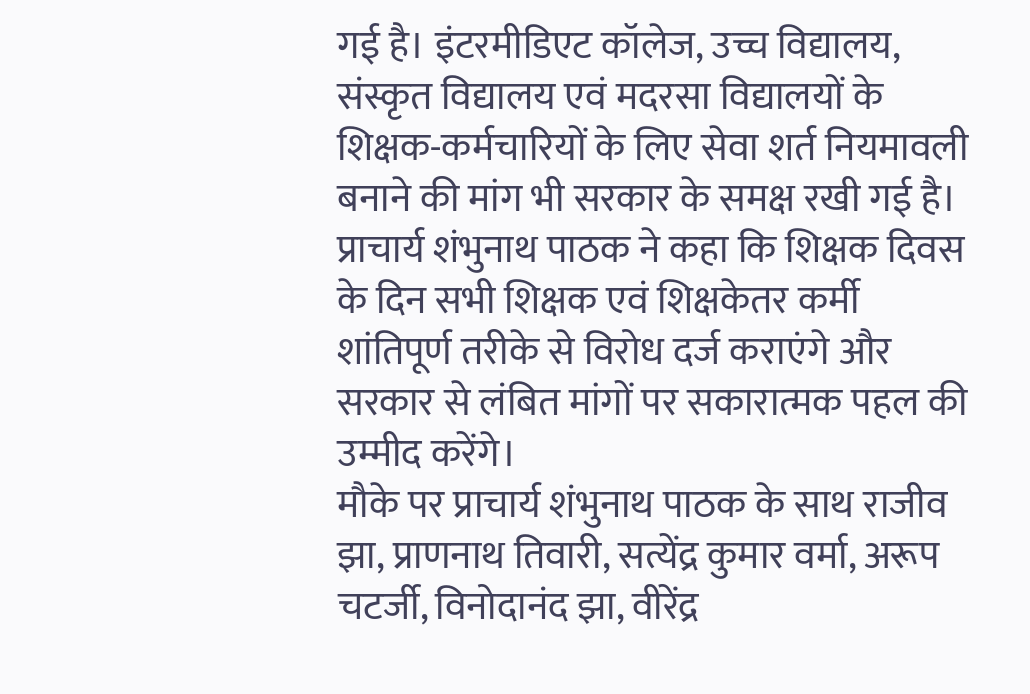गई है। इंटरमीडिएट कॉलेज, उच्च विद्यालय, संस्कृत विद्यालय एवं मदरसा विद्यालयों के शिक्षक-कर्मचारियों के लिए सेवा शर्त नियमावली बनाने की मांग भी सरकार के समक्ष रखी गई है।
प्राचार्य शंभुनाथ पाठक ने कहा कि शिक्षक दिवस के दिन सभी शिक्षक एवं शिक्षकेतर कर्मी शांतिपूर्ण तरीके से विरोध दर्ज कराएंगे और सरकार से लंबित मांगों पर सकारात्मक पहल की उम्मीद करेंगे।
मौके पर प्राचार्य शंभुनाथ पाठक के साथ राजीव झा, प्राणनाथ तिवारी, सत्येंद्र कुमार वर्मा, अरूप चटर्जी, विनोदानंद झा, वीरेंद्र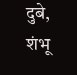दुबे, शंभू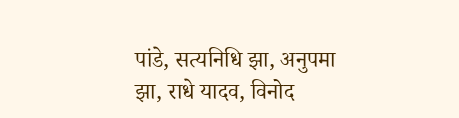पांडे, सत्यनिधि झा, अनुपमा झा, राधे यादव, विनोद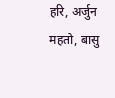हरि, अर्जुन महतो, बासु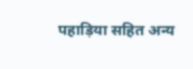पहाड़िया सहित अन्य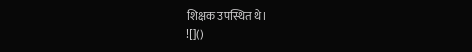शिक्षक उपस्थित थे।
![]()